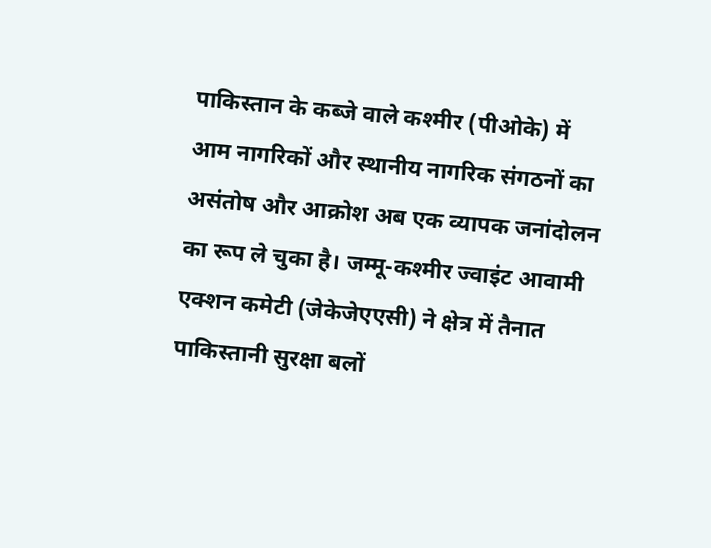पाकिस्तान के कब्जे वाले कश्मीर (पीओके) में आम नागरिकों और स्थानीय नागरिक संगठनों का असंतोष और आक्रोश अब एक व्यापक जनांदोलन का रूप ले चुका है। जम्मू-कश्मीर ज्वाइंट आवामी एक्शन कमेटी (जेकेजेएएसी) ने क्षेत्र में तैनात पाकिस्तानी सुरक्षा बलों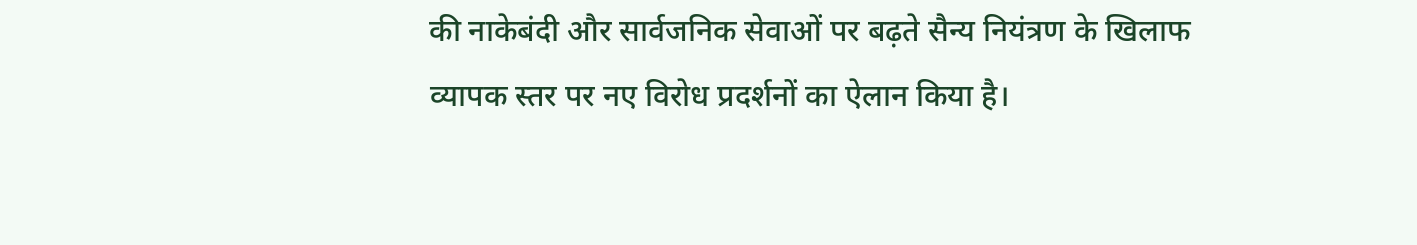की नाकेबंदी और सार्वजनिक सेवाओं पर बढ़ते सैन्य नियंत्रण के खिलाफ व्यापक स्तर पर नए विरोध प्रदर्शनों का ऐलान किया है।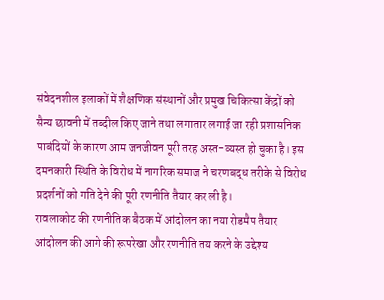संवेदनशील इलाकों में शैक्षणिक संस्थानों और प्रमुख चिकित्सा केंद्रों को सैन्य छावनी में तब्दील किए जाने तथा लगातार लगाई जा रही प्रशासनिक पाबंदियों के कारण आम जनजीवन पूरी तरह अस्त-व्यस्त हो चुका है। इस दमनकारी स्थिति के विरोध में नागरिक समाज ने चरणबद्ध तरीके से विरोध प्रदर्शनों को गति देने की पूरी रणनीति तैयार कर ली है।
रावलाकोट की रणनीतिक बैठक में आंदोलन का नया रोडमैप तैयार
आंदोलन की आगे की रूपरेखा और रणनीति तय करने के उद्देश्य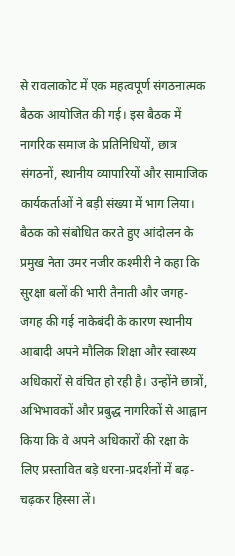से रावलाकोट में एक महत्वपूर्ण संगठनात्मक बैठक आयोजित की गई। इस बैठक में नागरिक समाज के प्रतिनिधियों, छात्र संगठनों, स्थानीय व्यापारियों और सामाजिक कार्यकर्ताओं ने बड़ी संख्या में भाग लिया। बैठक को संबोधित करते हुए आंदोलन के प्रमुख नेता उमर नजीर कश्मीरी ने कहा कि सुरक्षा बलों की भारी तैनाती और जगह-जगह की गई नाकेबंदी के कारण स्थानीय आबादी अपने मौलिक शिक्षा और स्वास्थ्य अधिकारों से वंचित हो रही है। उन्होंने छात्रों, अभिभावकों और प्रबुद्ध नागरिकों से आह्वान किया कि वे अपने अधिकारों की रक्षा के लिए प्रस्तावित बड़े धरना-प्रदर्शनों में बढ़-चढ़कर हिस्सा लें।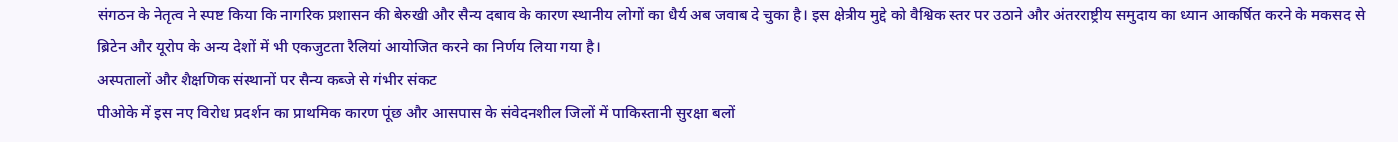संगठन के नेतृत्व ने स्पष्ट किया कि नागरिक प्रशासन की बेरुखी और सैन्य दबाव के कारण स्थानीय लोगों का धैर्य अब जवाब दे चुका है। इस क्षेत्रीय मुद्दे को वैश्विक स्तर पर उठाने और अंतरराष्ट्रीय समुदाय का ध्यान आकर्षित करने के मकसद से ब्रिटेन और यूरोप के अन्य देशों में भी एकजुटता रैलियां आयोजित करने का निर्णय लिया गया है।
अस्पतालों और शैक्षणिक संस्थानों पर सैन्य कब्जे से गंभीर संकट
पीओके में इस नए विरोध प्रदर्शन का प्राथमिक कारण पूंछ और आसपास के संवेदनशील जिलों में पाकिस्तानी सुरक्षा बलों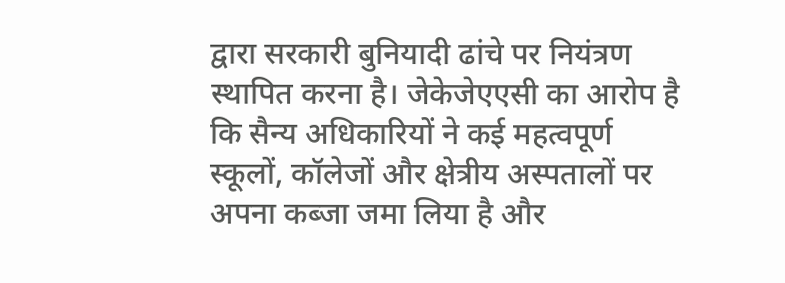द्वारा सरकारी बुनियादी ढांचे पर नियंत्रण स्थापित करना है। जेकेजेएएसी का आरोप है कि सैन्य अधिकारियों ने कई महत्वपूर्ण स्कूलों, कॉलेजों और क्षेत्रीय अस्पतालों पर अपना कब्जा जमा लिया है और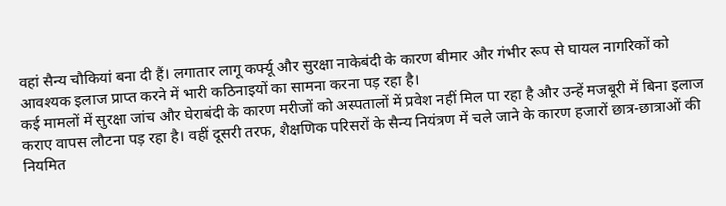वहां सैन्य चौकियां बना दी हैं। लगातार लागू कर्फ्यू और सुरक्षा नाकेबंदी के कारण बीमार और गंभीर रूप से घायल नागरिकों को आवश्यक इलाज प्राप्त करने में भारी कठिनाइयों का सामना करना पड़ रहा है।
कई मामलों में सुरक्षा जांच और घेराबंदी के कारण मरीजों को अस्पतालों में प्रवेश नहीं मिल पा रहा है और उन्हें मजबूरी में बिना इलाज कराए वापस लौटना पड़ रहा है। वहीं दूसरी तरफ, शैक्षणिक परिसरों के सैन्य नियंत्रण में चले जाने के कारण हजारों छात्र-छात्राओं की नियमित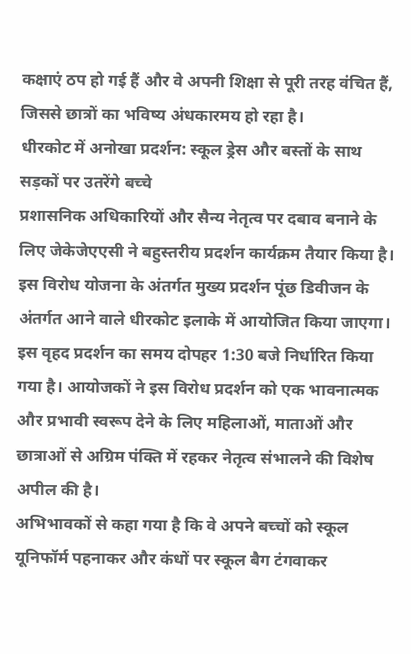कक्षाएं ठप हो गई हैं और वे अपनी शिक्षा से पूरी तरह वंचित हैं, जिससे छात्रों का भविष्य अंधकारमय हो रहा है।
धीरकोट में अनोखा प्रदर्शन: स्कूल ड्रेस और बस्तों के साथ सड़कों पर उतरेंगे बच्चे
प्रशासनिक अधिकारियों और सैन्य नेतृत्व पर दबाव बनाने के लिए जेकेजेएएसी ने बहुस्तरीय प्रदर्शन कार्यक्रम तैयार किया है। इस विरोध योजना के अंतर्गत मुख्य प्रदर्शन पूंछ डिवीजन के अंतर्गत आने वाले धीरकोट इलाके में आयोजित किया जाएगा। इस वृहद प्रदर्शन का समय दोपहर 1:30 बजे निर्धारित किया गया है। आयोजकों ने इस विरोध प्रदर्शन को एक भावनात्मक और प्रभावी स्वरूप देने के लिए महिलाओं, माताओं और छात्राओं से अग्रिम पंक्ति में रहकर नेतृत्व संभालने की विशेष अपील की है।
अभिभावकों से कहा गया है कि वे अपने बच्चों को स्कूल यूनिफॉर्म पहनाकर और कंधों पर स्कूल बैग टंगवाकर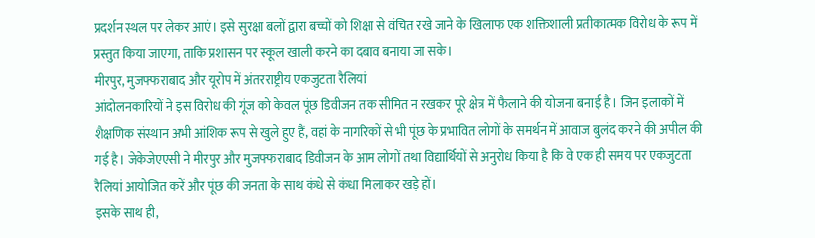प्रदर्शन स्थल पर लेकर आएं। इसे सुरक्षा बलों द्वारा बच्चों को शिक्षा से वंचित रखे जाने के खिलाफ एक शक्तिशाली प्रतीकात्मक विरोध के रूप में प्रस्तुत किया जाएगा, ताकि प्रशासन पर स्कूल खाली करने का दबाव बनाया जा सके।
मीरपुर, मुजफ्फराबाद और यूरोप में अंतरराष्ट्रीय एकजुटता रैलियां
आंदोलनकारियों ने इस विरोध की गूंज को केवल पूंछ डिवीजन तक सीमित न रखकर पूरे क्षेत्र में फैलाने की योजना बनाई है। जिन इलाकों में शैक्षणिक संस्थान अभी आंशिक रूप से खुले हुए हैं, वहां के नागरिकों से भी पूंछ के प्रभावित लोगों के समर्थन में आवाज बुलंद करने की अपील की गई है। जेकेजेएएसी ने मीरपुर और मुजफ्फराबाद डिवीजन के आम लोगों तथा विद्यार्थियों से अनुरोध किया है कि वे एक ही समय पर एकजुटता रैलियां आयोजित करें और पूंछ की जनता के साथ कंधे से कंधा मिलाकर खड़े हों।
इसके साथ ही,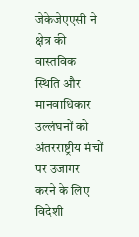जेकेजेएएसी ने क्षेत्र की वास्तविक स्थिति और मानवाधिकार उल्लंघनों को अंतरराष्ट्रीय मंचों पर उजागर करने के लिए विदेशी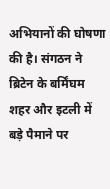अभियानों की घोषणा की है। संगठन ने ब्रिटेन के बर्मिंघम शहर और इटली में बड़े पैमाने पर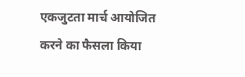एकजुटता मार्च आयोजित करने का फैसला किया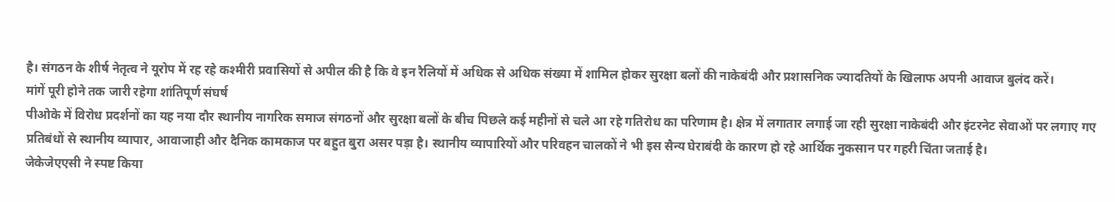है। संगठन के शीर्ष नेतृत्व ने यूरोप में रह रहे कश्मीरी प्रवासियों से अपील की है कि वे इन रैलियों में अधिक से अधिक संख्या में शामिल होकर सुरक्षा बलों की नाकेबंदी और प्रशासनिक ज्यादतियों के खिलाफ अपनी आवाज बुलंद करें।
मांगें पूरी होने तक जारी रहेगा शांतिपूर्ण संघर्ष
पीओके में विरोध प्रदर्शनों का यह नया दौर स्थानीय नागरिक समाज संगठनों और सुरक्षा बलों के बीच पिछले कई महीनों से चले आ रहे गतिरोध का परिणाम है। क्षेत्र में लगातार लगाई जा रही सुरक्षा नाकेबंदी और इंटरनेट सेवाओं पर लगाए गए प्रतिबंधों से स्थानीय व्यापार, आवाजाही और दैनिक कामकाज पर बहुत बुरा असर पड़ा है। स्थानीय व्यापारियों और परिवहन चालकों ने भी इस सैन्य घेराबंदी के कारण हो रहे आर्थिक नुकसान पर गहरी चिंता जताई है।
जेकेजेएएसी ने स्पष्ट किया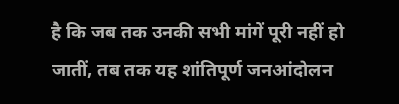है कि जब तक उनकी सभी मांगें पूरी नहीं हो जातीं, तब तक यह शांतिपूर्ण जनआंदोलन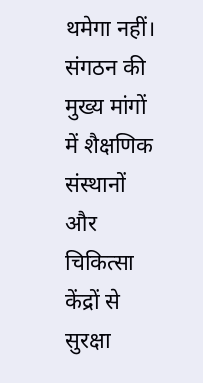थमेगा नहीं। संगठन की मुख्य मांगों में शैक्षणिक संस्थानों और चिकित्सा केंद्रों से सुरक्षा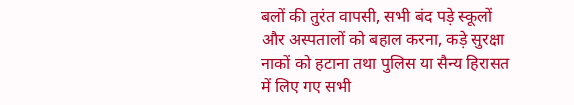बलों की तुरंत वापसी, सभी बंद पड़े स्कूलों और अस्पतालों को बहाल करना, कड़े सुरक्षा नाकों को हटाना तथा पुलिस या सैन्य हिरासत में लिए गए सभी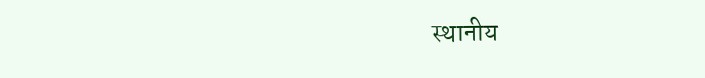स्थानीय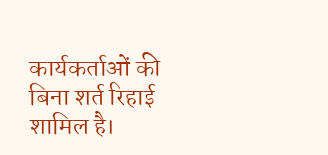कार्यकर्ताओं की बिना शर्त रिहाई शामिल है।